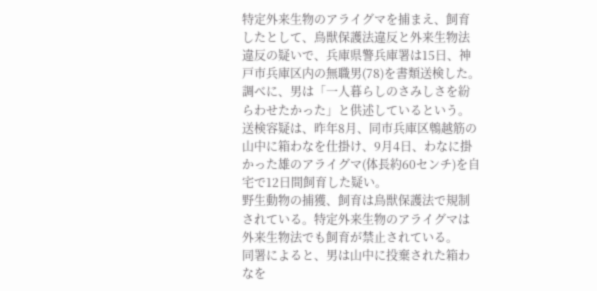特定外来生物のアライグマを捕まえ、飼育したとして、鳥獣保護法違反と外来生物法違反の疑いで、兵庫県警兵庫署は15日、神戸市兵庫区内の無職男(78)を書類送検した。調べに、男は「一人暮らしのさみしさを紛らわせたかった」と供述しているという。
送検容疑は、昨年8月、同市兵庫区鵯越筋の山中に箱わなを仕掛け、9月4日、わなに掛かった雄のアライグマ(体長約60センチ)を自宅で12日間飼育した疑い。
野生動物の捕獲、飼育は鳥獣保護法で規制されている。特定外来生物のアライグマは外来生物法でも飼育が禁止されている。
同署によると、男は山中に投棄された箱わなを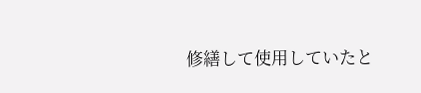修繕して使用していたと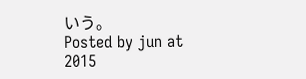いう。
Posted by jun at 2015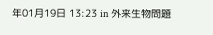年01月19日 13:23 in 外来生物問題